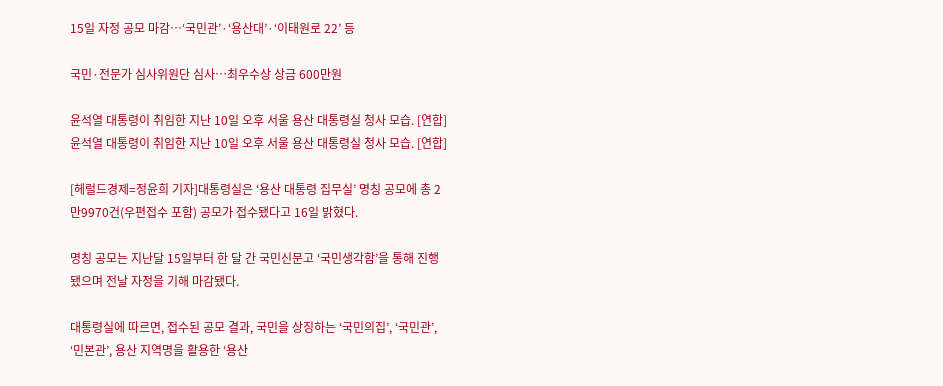15일 자정 공모 마감…‘국민관’·‘용산대’·‘이태원로 22’ 등

국민·전문가 심사위원단 심사…최우수상 상금 600만원

윤석열 대통령이 취임한 지난 10일 오후 서울 용산 대통령실 청사 모습. [연합]
윤석열 대통령이 취임한 지난 10일 오후 서울 용산 대통령실 청사 모습. [연합]

[헤럴드경제=정윤희 기자]대통령실은 ‘용산 대통령 집무실’ 명칭 공모에 총 2만9970건(우편접수 포함) 공모가 접수됐다고 16일 밝혔다.

명칭 공모는 지난달 15일부터 한 달 간 국민신문고 ‘국민생각함’을 통해 진행됐으며 전날 자정을 기해 마감됐다.

대통령실에 따르면, 접수된 공모 결과, 국민을 상징하는 ‘국민의집’, ‘국민관’, ‘민본관’, 용산 지역명을 활용한 ‘용산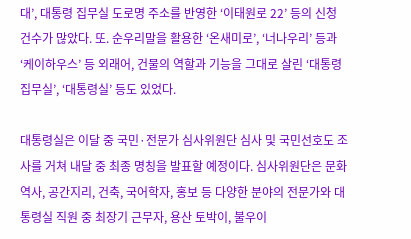대’, 대통령 집무실 도로명 주소를 반영한 ‘이태원로 22’ 등의 신청 건수가 많았다. 또. 순우리말을 활용한 ‘온새미로’, ‘너나우리’ 등과 ‘케이하우스’ 등 외래어, 건물의 역할과 기능을 그대로 살린 ‘대통령집무실’, ‘대통령실’ 등도 있었다.

대통령실은 이달 중 국민·전문가 심사위원단 심사 및 국민선호도 조사를 거쳐 내달 중 최종 명칭을 발표할 예정이다. 심사위원단은 문화역사, 공간지리, 건축, 국어학자, 홍보 등 다양한 분야의 전문가와 대통령실 직원 중 최장기 근무자, 용산 토박이, 불우이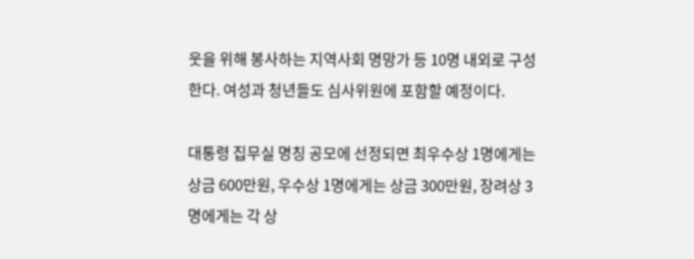웃을 위해 봉사하는 지역사회 명망가 등 10명 내외로 구성한다. 여성과 청년들도 심사위원에 포함할 예정이다.

대통령 집무실 명칭 공모에 선정되면 최우수상 1명에게는 상금 600만원, 우수상 1명에게는 상금 300만원, 장려상 3명에게는 각 상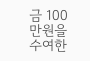금 100만원을 수여한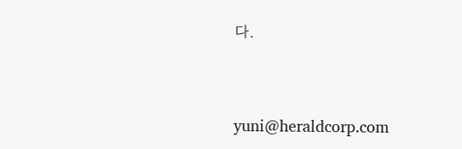다.


yuni@heraldcorp.com